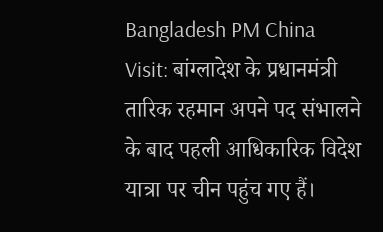Bangladesh PM China Visit: बांग्लादेश के प्रधानमंत्री तारिक रहमान अपने पद संभालने के बाद पहली आधिकारिक विदेश यात्रा पर चीन पहुंच गए हैं।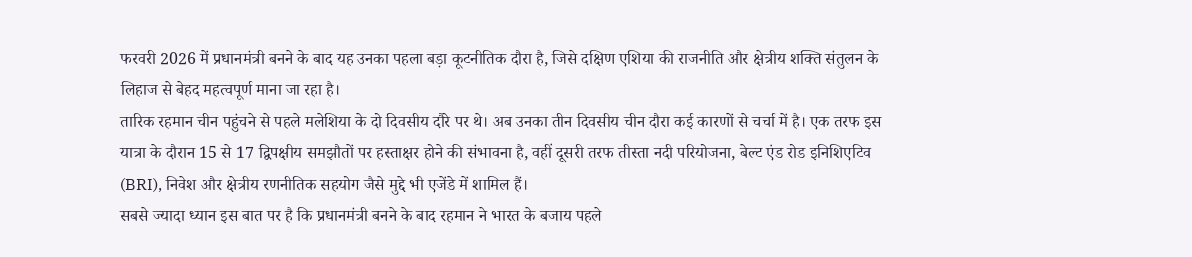फरवरी 2026 में प्रधानमंत्री बनने के बाद यह उनका पहला बड़ा कूटनीतिक दौरा है, जिसे दक्षिण एशिया की राजनीति और क्षेत्रीय शक्ति संतुलन के लिहाज से बेहद महत्वपूर्ण माना जा रहा है।
तारिक रहमान चीन पहुंचने से पहले मलेशिया के दो दिवसीय दौरे पर थे। अब उनका तीन दिवसीय चीन दौरा कई कारणों से चर्चा में है। एक तरफ इस यात्रा के दौरान 15 से 17 द्विपक्षीय समझौतों पर हस्ताक्षर होने की संभावना है, वहीं दूसरी तरफ तीस्ता नदी परियोजना, बेल्ट एंड रोड इनिशिएटिव (BRI), निवेश और क्षेत्रीय रणनीतिक सहयोग जैसे मुद्दे भी एजेंडे में शामिल हैं।
सबसे ज्यादा ध्यान इस बात पर है कि प्रधानमंत्री बनने के बाद रहमान ने भारत के बजाय पहले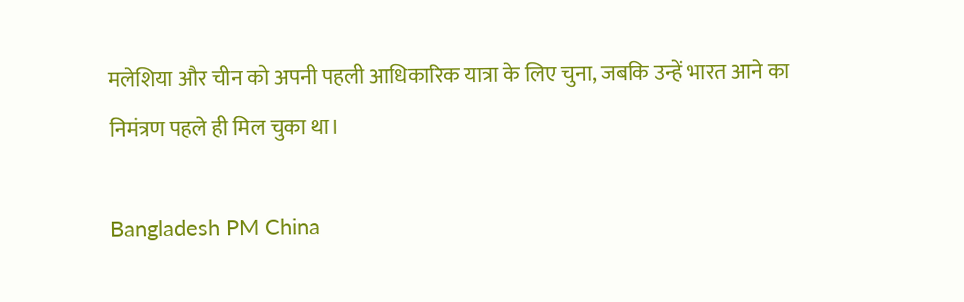मलेशिया और चीन को अपनी पहली आधिकारिक यात्रा के लिए चुना, जबकि उन्हें भारत आने का निमंत्रण पहले ही मिल चुका था।

Bangladesh PM China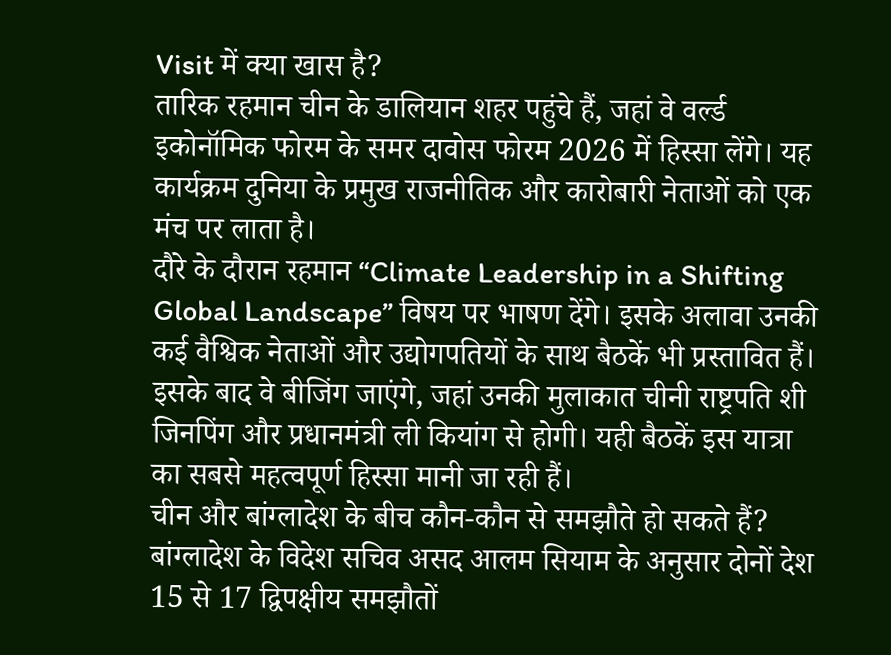Visit में क्या खास है?
तारिक रहमान चीन के डालियान शहर पहुंचे हैं, जहां वे वर्ल्ड इकोनॉमिक फोरम के समर दावोस फोरम 2026 में हिस्सा लेंगे। यह कार्यक्रम दुनिया के प्रमुख राजनीतिक और कारोबारी नेताओं को एक मंच पर लाता है।
दौरे के दौरान रहमान “Climate Leadership in a Shifting Global Landscape” विषय पर भाषण देंगे। इसके अलावा उनकी कई वैश्विक नेताओं और उद्योगपतियों के साथ बैठकें भी प्रस्तावित हैं।
इसके बाद वे बीजिंग जाएंगे, जहां उनकी मुलाकात चीनी राष्ट्रपति शी जिनपिंग और प्रधानमंत्री ली कियांग से होगी। यही बैठकें इस यात्रा का सबसे महत्वपूर्ण हिस्सा मानी जा रही हैं।
चीन और बांग्लादेश के बीच कौन-कौन से समझौते हो सकते हैं?
बांग्लादेश के विदेश सचिव असद आलम सियाम के अनुसार दोनों देश 15 से 17 द्विपक्षीय समझौतों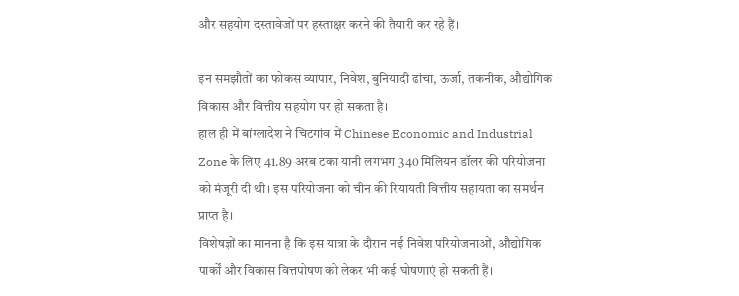और सहयोग दस्तावेजों पर हस्ताक्षर करने की तैयारी कर रहे हैं।

इन समझौतों का फोकस व्यापार, निवेश, बुनियादी ढांचा, ऊर्जा, तकनीक, औद्योगिक विकास और वित्तीय सहयोग पर हो सकता है।
हाल ही में बांग्लादेश ने चिटगांव में Chinese Economic and Industrial Zone के लिए 41.89 अरब टका यानी लगभग 340 मिलियन डॉलर की परियोजना को मंजूरी दी थी। इस परियोजना को चीन की रियायती वित्तीय सहायता का समर्थन प्राप्त है।
विशेषज्ञों का मानना है कि इस यात्रा के दौरान नई निवेश परियोजनाओं, औद्योगिक पार्कों और विकास वित्तपोषण को लेकर भी कई घोषणाएं हो सकती हैं।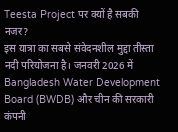Teesta Project पर क्यों है सबकी नजर?
इस यात्रा का सबसे संवेदनशील मुद्दा तीस्ता नदी परियोजना है। जनवरी 2026 में Bangladesh Water Development Board (BWDB) और चीन की सरकारी कंपनी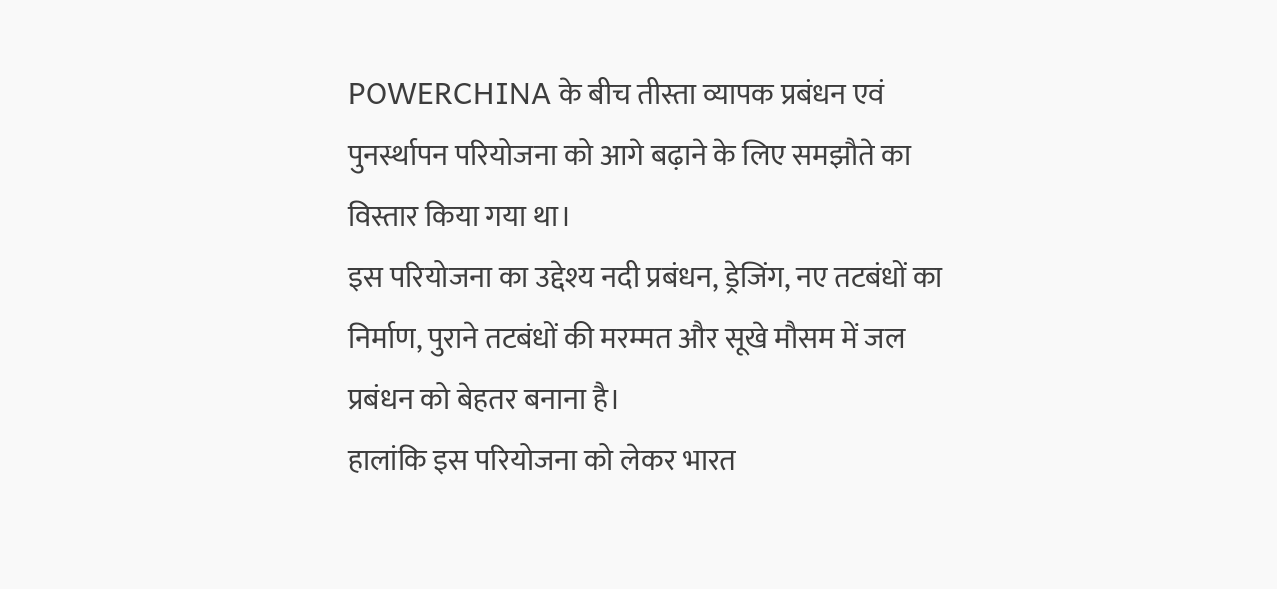POWERCHINA के बीच तीस्ता व्यापक प्रबंधन एवं पुनर्स्थापन परियोजना को आगे बढ़ाने के लिए समझौते का विस्तार किया गया था।
इस परियोजना का उद्देश्य नदी प्रबंधन, ड्रेजिंग, नए तटबंधों का निर्माण, पुराने तटबंधों की मरम्मत और सूखे मौसम में जल प्रबंधन को बेहतर बनाना है।
हालांकि इस परियोजना को लेकर भारत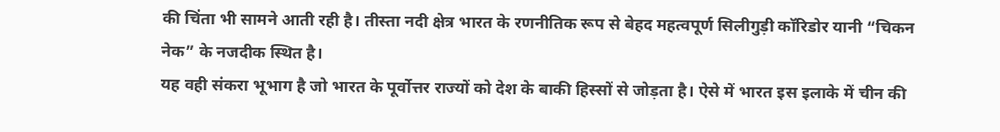की चिंता भी सामने आती रही है। तीस्ता नदी क्षेत्र भारत के रणनीतिक रूप से बेहद महत्वपूर्ण सिलीगुड़ी कॉरिडोर यानी “चिकन नेक” के नजदीक स्थित है।
यह वही संकरा भूभाग है जो भारत के पूर्वोत्तर राज्यों को देश के बाकी हिस्सों से जोड़ता है। ऐसे में भारत इस इलाके में चीन की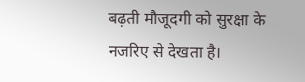बढ़ती मौजूदगी को सुरक्षा के नजरिए से देखता है।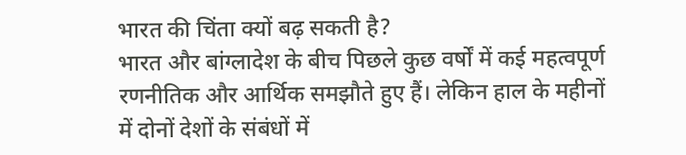भारत की चिंता क्यों बढ़ सकती है?
भारत और बांग्लादेश के बीच पिछले कुछ वर्षों में कई महत्वपूर्ण रणनीतिक और आर्थिक समझौते हुए हैं। लेकिन हाल के महीनों में दोनों देशों के संबंधों में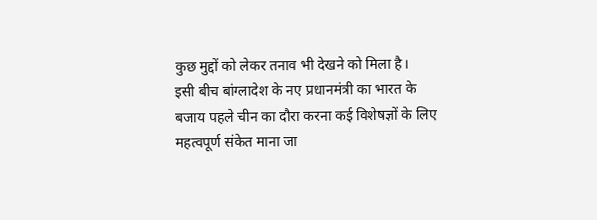कुछ मुद्दों को लेकर तनाव भी देखने को मिला है।
इसी बीच बांग्लादेश के नए प्रधानमंत्री का भारत के बजाय पहले चीन का दौरा करना कई विशेषज्ञों के लिए महत्वपूर्ण संकेत माना जा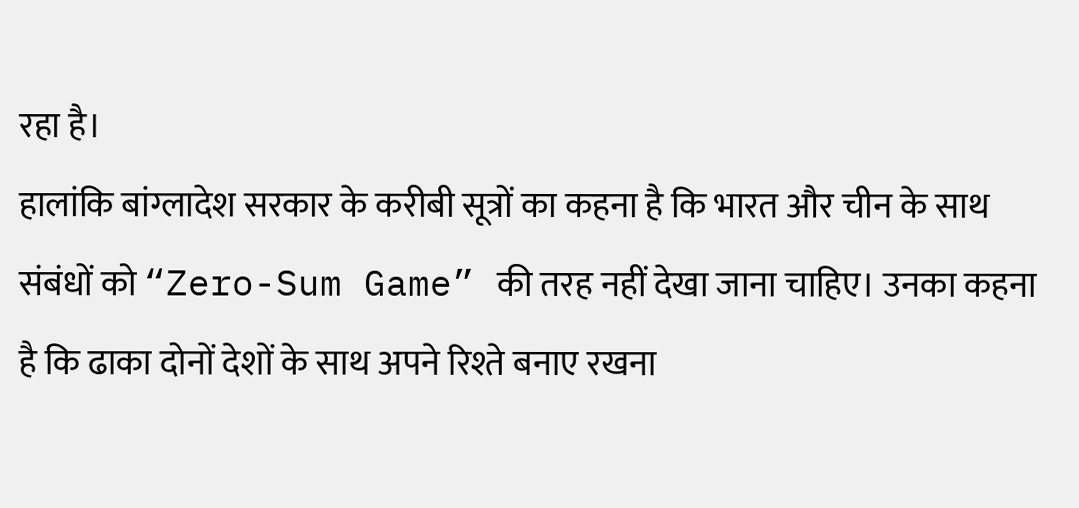रहा है।
हालांकि बांग्लादेश सरकार के करीबी सूत्रों का कहना है कि भारत और चीन के साथ संबंधों को “Zero-Sum Game” की तरह नहीं देखा जाना चाहिए। उनका कहना है कि ढाका दोनों देशों के साथ अपने रिश्ते बनाए रखना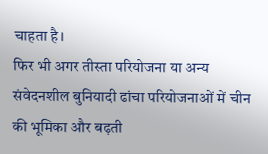चाहता है।
फिर भी अगर तीस्ता परियोजना या अन्य संवेदनशील बुनियादी ढांचा परियोजनाओं में चीन की भूमिका और बढ़ती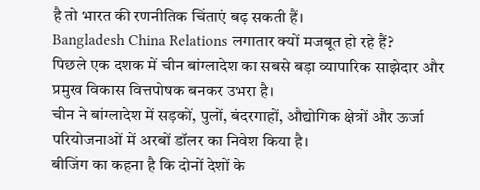है तो भारत की रणनीतिक चिंताएं बढ़ सकती हैं।
Bangladesh China Relations लगातार क्यों मजबूत हो रहे हैं?
पिछले एक दशक में चीन बांग्लादेश का सबसे बड़ा व्यापारिक साझेदार और प्रमुख विकास वित्तपोषक बनकर उभरा है।
चीन ने बांग्लादेश में सड़कों, पुलों, बंदरगाहों, औद्योगिक क्षेत्रों और ऊर्जा परियोजनाओं में अरबों डॉलर का निवेश किया है।
बीजिंग का कहना है कि दोनों देशों के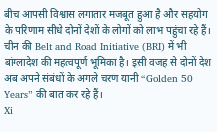बीच आपसी विश्वास लगातार मजबूत हुआ है और सहयोग के परिणाम सीधे दोनों देशों के लोगों को लाभ पहुंचा रहे हैं।
चीन की Belt and Road Initiative (BRI) में भी बांग्लादेश की महत्वपूर्ण भूमिका है। इसी वजह से दोनों देश अब अपने संबंधों के अगले चरण यानी “Golden 50 Years” की बात कर रहे हैं।
Xi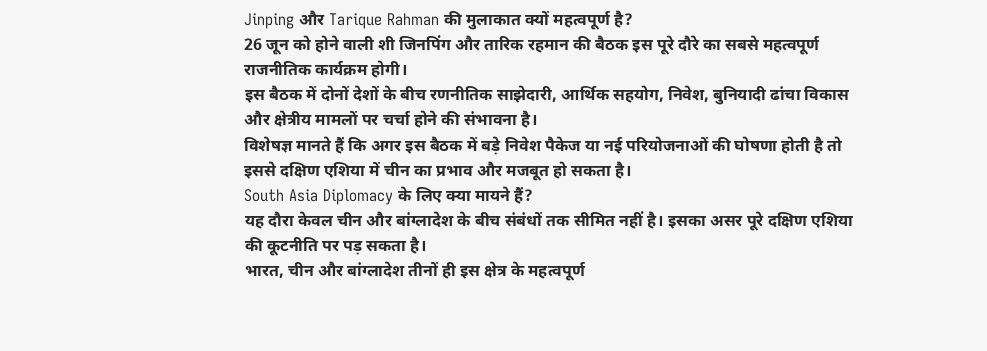Jinping और Tarique Rahman की मुलाकात क्यों महत्वपूर्ण है?
26 जून को होने वाली शी जिनपिंग और तारिक रहमान की बैठक इस पूरे दौरे का सबसे महत्वपूर्ण राजनीतिक कार्यक्रम होगी।
इस बैठक में दोनों देशों के बीच रणनीतिक साझेदारी, आर्थिक सहयोग, निवेश, बुनियादी ढांचा विकास और क्षेत्रीय मामलों पर चर्चा होने की संभावना है।
विशेषज्ञ मानते हैं कि अगर इस बैठक में बड़े निवेश पैकेज या नई परियोजनाओं की घोषणा होती है तो इससे दक्षिण एशिया में चीन का प्रभाव और मजबूत हो सकता है।
South Asia Diplomacy के लिए क्या मायने हैं?
यह दौरा केवल चीन और बांग्लादेश के बीच संबंधों तक सीमित नहीं है। इसका असर पूरे दक्षिण एशिया की कूटनीति पर पड़ सकता है।
भारत, चीन और बांग्लादेश तीनों ही इस क्षेत्र के महत्वपूर्ण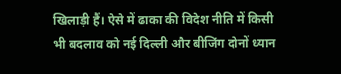खिलाड़ी हैं। ऐसे में ढाका की विदेश नीति में किसी भी बदलाव को नई दिल्ली और बीजिंग दोनों ध्यान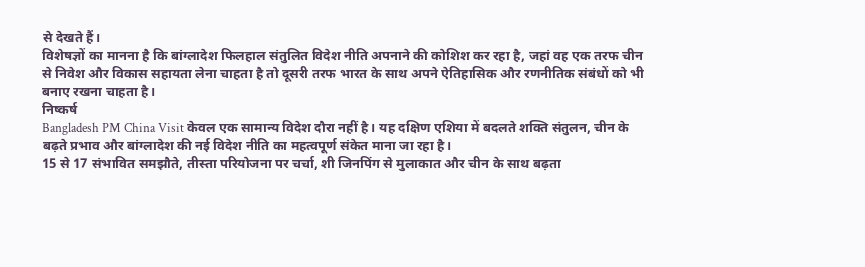से देखते हैं।
विशेषज्ञों का मानना है कि बांग्लादेश फिलहाल संतुलित विदेश नीति अपनाने की कोशिश कर रहा है, जहां वह एक तरफ चीन से निवेश और विकास सहायता लेना चाहता है तो दूसरी तरफ भारत के साथ अपने ऐतिहासिक और रणनीतिक संबंधों को भी बनाए रखना चाहता है।
निष्कर्ष
Bangladesh PM China Visit केवल एक सामान्य विदेश दौरा नहीं है। यह दक्षिण एशिया में बदलते शक्ति संतुलन, चीन के बढ़ते प्रभाव और बांग्लादेश की नई विदेश नीति का महत्वपूर्ण संकेत माना जा रहा है।
15 से 17 संभावित समझौते, तीस्ता परियोजना पर चर्चा, शी जिनपिंग से मुलाकात और चीन के साथ बढ़ता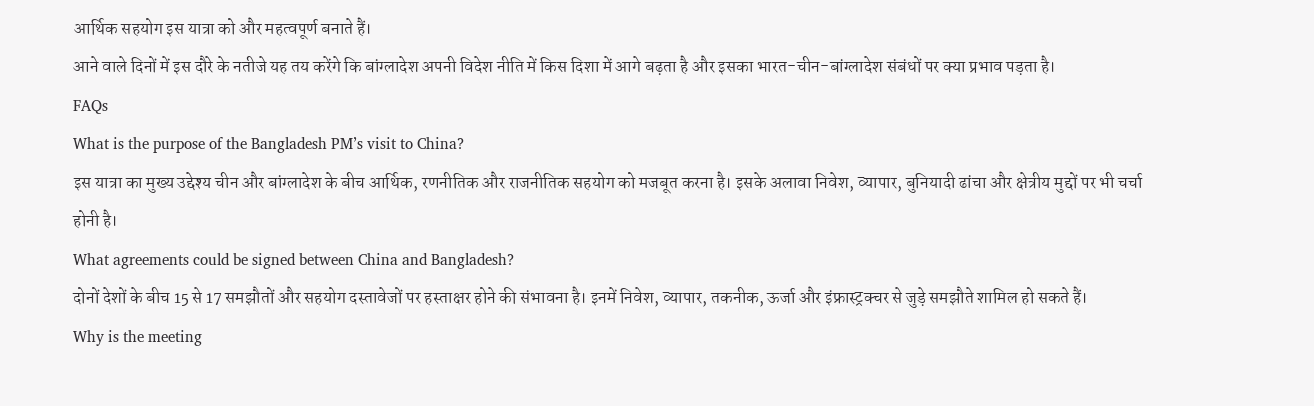आर्थिक सहयोग इस यात्रा को और महत्वपूर्ण बनाते हैं।
आने वाले दिनों में इस दौरे के नतीजे यह तय करेंगे कि बांग्लादेश अपनी विदेश नीति में किस दिशा में आगे बढ़ता है और इसका भारत-चीन-बांग्लादेश संबंधों पर क्या प्रभाव पड़ता है।
FAQs
What is the purpose of the Bangladesh PM’s visit to China?
इस यात्रा का मुख्य उद्देश्य चीन और बांग्लादेश के बीच आर्थिक, रणनीतिक और राजनीतिक सहयोग को मजबूत करना है। इसके अलावा निवेश, व्यापार, बुनियादी ढांचा और क्षेत्रीय मुद्दों पर भी चर्चा होनी है।
What agreements could be signed between China and Bangladesh?
दोनों देशों के बीच 15 से 17 समझौतों और सहयोग दस्तावेजों पर हस्ताक्षर होने की संभावना है। इनमें निवेश, व्यापार, तकनीक, ऊर्जा और इंफ्रास्ट्रक्चर से जुड़े समझौते शामिल हो सकते हैं।
Why is the meeting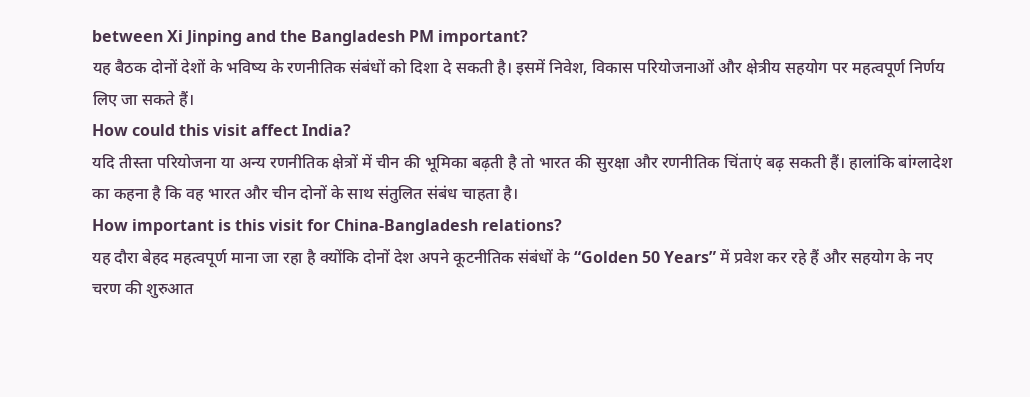between Xi Jinping and the Bangladesh PM important?
यह बैठक दोनों देशों के भविष्य के रणनीतिक संबंधों को दिशा दे सकती है। इसमें निवेश, विकास परियोजनाओं और क्षेत्रीय सहयोग पर महत्वपूर्ण निर्णय लिए जा सकते हैं।
How could this visit affect India?
यदि तीस्ता परियोजना या अन्य रणनीतिक क्षेत्रों में चीन की भूमिका बढ़ती है तो भारत की सुरक्षा और रणनीतिक चिंताएं बढ़ सकती हैं। हालांकि बांग्लादेश का कहना है कि वह भारत और चीन दोनों के साथ संतुलित संबंध चाहता है।
How important is this visit for China-Bangladesh relations?
यह दौरा बेहद महत्वपूर्ण माना जा रहा है क्योंकि दोनों देश अपने कूटनीतिक संबंधों के “Golden 50 Years” में प्रवेश कर रहे हैं और सहयोग के नए चरण की शुरुआत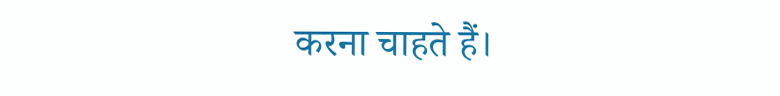करना चाहते हैं।